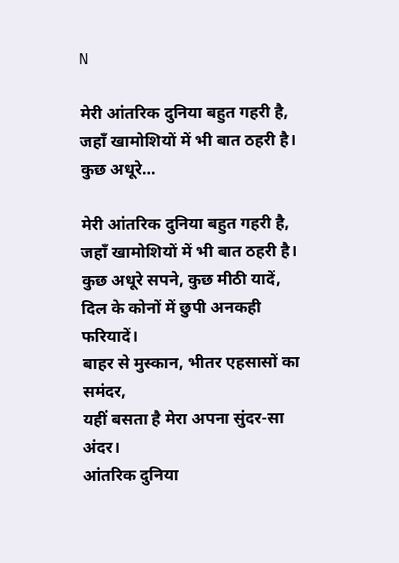N

मेरी आंतरिक दुनिया बहुत गहरी है, जहाँ खामोशियों में भी बात ठहरी है। कुछ अधूरे…

मेरी आंतरिक दुनिया बहुत गहरी है,
जहाँ खामोशियों में भी बात ठहरी है।
कुछ अधूरे सपने, कुछ मीठी यादें,
दिल के कोनों में छुपी अनकही फरियादें।
बाहर से मुस्कान, भीतर एहसासों का समंदर,
यहीं बसता है मेरा अपना सुंदर-सा अंदर।
आंतरिक दुनिया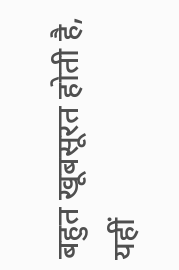बहुत खूबसूरत होती है,
यहीं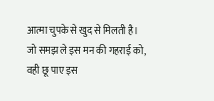आत्मा चुपके से खुद से मिलती है।
जो समझ ले इस मन की गहराई को,
वही छू पाए इस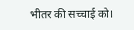भीतर की सच्चाई को।